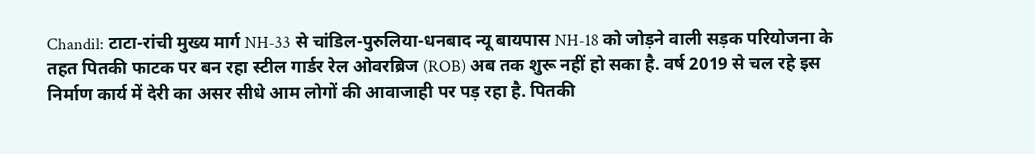Chandil: टाटा-रांची मुख्य मार्ग NH-33 से चांडिल-पुरुलिया-धनबाद न्यू बायपास NH-18 को जोड़ने वाली सड़क परियोजना के तहत पितकी फाटक पर बन रहा स्टील गार्डर रेल ओवरब्रिज (ROB) अब तक शुरू नहीं हो सका है. वर्ष 2019 से चल रहे इस निर्माण कार्य में देरी का असर सीधे आम लोगों की आवाजाही पर पड़ रहा है. पितकी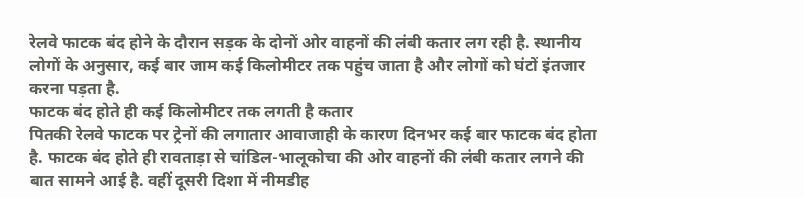रेलवे फाटक बंद होने के दौरान सड़क के दोनों ओर वाहनों की लंबी कतार लग रही है. स्थानीय लोगों के अनुसार, कई बार जाम कई किलोमीटर तक पहुंच जाता है और लोगों को घंटों इंतजार करना पड़ता है.
फाटक बंद होते ही कई किलोमीटर तक लगती है कतार
पितकी रेलवे फाटक पर ट्रेनों की लगातार आवाजाही के कारण दिनभर कई बार फाटक बंद होता है. फाटक बंद होते ही रावताड़ा से चांडिल-भालूकोचा की ओर वाहनों की लंबी कतार लगने की बात सामने आई है. वहीं दूसरी दिशा में नीमडीह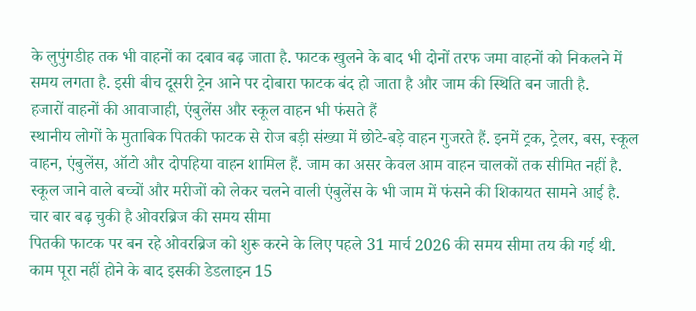के लुपुंगडीह तक भी वाहनों का दबाव बढ़ जाता है. फाटक खुलने के बाद भी दोनों तरफ जमा वाहनों को निकलने में समय लगता है. इसी बीच दूसरी ट्रेन आने पर दोबारा फाटक बंद हो जाता है और जाम की स्थिति बन जाती है.
हजारों वाहनों की आवाजाही, एंबुलेंस और स्कूल वाहन भी फंसते हैं
स्थानीय लोगों के मुताबिक पितकी फाटक से रोज बड़ी संख्या में छोटे-बड़े वाहन गुजरते हैं. इनमें ट्रक, ट्रेलर, बस, स्कूल वाहन, एंबुलेंस, ऑटो और दोपहिया वाहन शामिल हैं. जाम का असर केवल आम वाहन चालकों तक सीमित नहीं है. स्कूल जाने वाले बच्चों और मरीजों को लेकर चलने वाली एंबुलेंस के भी जाम में फंसने की शिकायत सामने आई है.
चार बार बढ़ चुकी है ओवरब्रिज की समय सीमा
पितकी फाटक पर बन रहे ओवरब्रिज को शुरू करने के लिए पहले 31 मार्च 2026 की समय सीमा तय की गई थी. काम पूरा नहीं होने के बाद इसकी डेडलाइन 15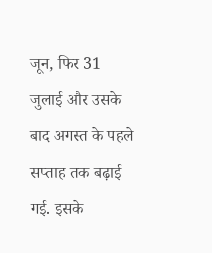जून, फिर 31 जुलाई और उसके बाद अगस्त के पहले सप्ताह तक बढ़ाई गई. इसके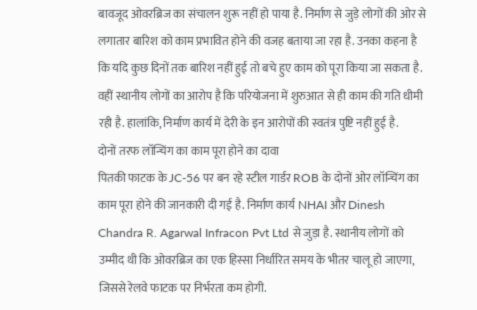बावजूद ओवरब्रिज का संचालन शुरू नहीं हो पाया है. निर्माण से जुड़े लोगों की ओर से लगातार बारिश को काम प्रभावित होने की वजह बताया जा रहा है. उनका कहना है कि यदि कुछ दिनों तक बारिश नहीं हुई तो बचे हुए काम को पूरा किया जा सकता है.
वहीं स्थानीय लोगों का आरोप है कि परियोजना में शुरुआत से ही काम की गति धीमी रही है. हालांकि, निर्माण कार्य में देरी के इन आरोपों की स्वतंत्र पुष्टि नहीं हुई है.
दोनों तरफ लॉन्चिंग का काम पूरा होने का दावा
पितकी फाटक के JC-56 पर बन रहे स्टील गार्डर ROB के दोनों ओर लॉन्चिंग का काम पूरा होने की जानकारी दी गई है. निर्माण कार्य NHAI और Dinesh Chandra R. Agarwal Infracon Pvt Ltd से जुड़ा है. स्थानीय लोगों को उम्मीद थी कि ओवरब्रिज का एक हिस्सा निर्धारित समय के भीतर चालू हो जाएगा, जिससे रेलवे फाटक पर निर्भरता कम होगी.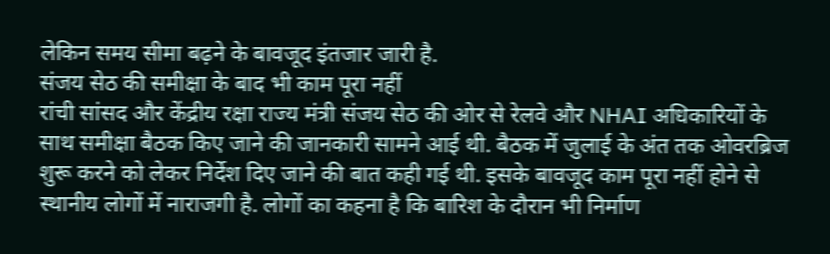लेकिन समय सीमा बढ़ने के बावजूद इंतजार जारी है.
संजय सेठ की समीक्षा के बाद भी काम पूरा नहीं
रांची सांसद और केंद्रीय रक्षा राज्य मंत्री संजय सेठ की ओर से रेलवे और NHAI अधिकारियों के साथ समीक्षा बैठक किए जाने की जानकारी सामने आई थी. बैठक में जुलाई के अंत तक ओवरब्रिज शुरू करने को लेकर निर्देश दिए जाने की बात कही गई थी. इसके बावजूद काम पूरा नहीं होने से स्थानीय लोगों में नाराजगी है. लोगों का कहना है कि बारिश के दौरान भी निर्माण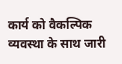कार्य को वैकल्पिक व्यवस्था के साथ जारी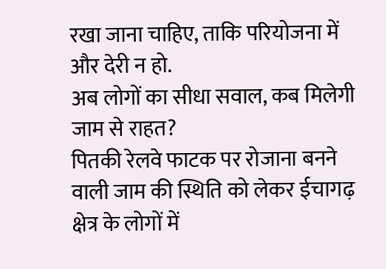रखा जाना चाहिए, ताकि परियोजना में और देरी न हो.
अब लोगों का सीधा सवाल, कब मिलेगी जाम से राहत?
पितकी रेलवे फाटक पर रोजाना बनने वाली जाम की स्थिति को लेकर ईचागढ़ क्षेत्र के लोगों में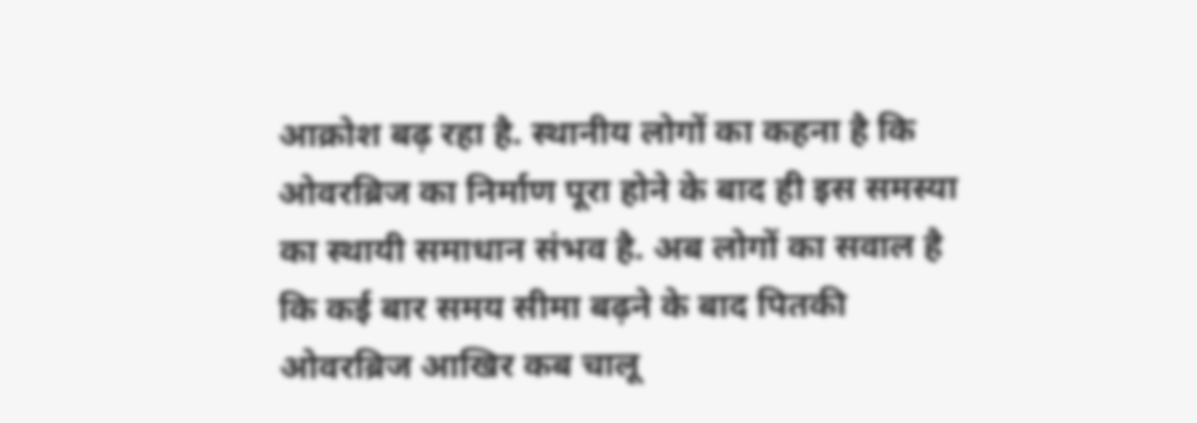आक्रोश बढ़ रहा है. स्थानीय लोगों का कहना है कि ओवरब्रिज का निर्माण पूरा होने के बाद ही इस समस्या का स्थायी समाधान संभव है. अब लोगों का सवाल है कि कई बार समय सीमा बढ़ने के बाद पितकी ओवरब्रिज आखिर कब चालू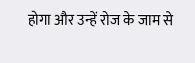होगा और उन्हें रोज के जाम से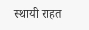स्थायी राहत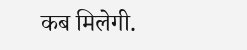कब मिलेगी.